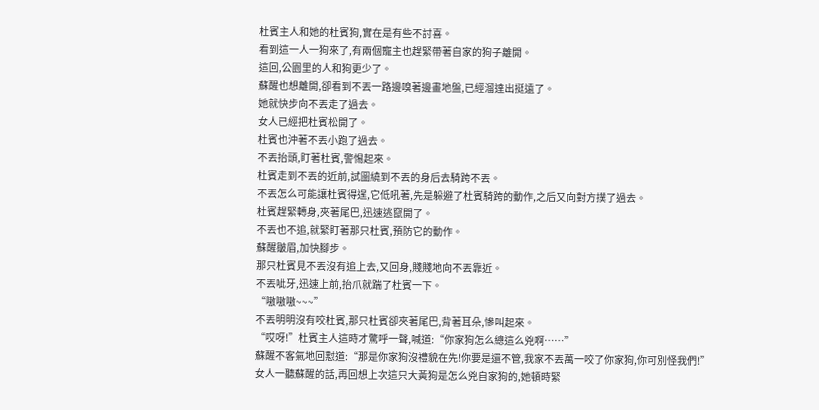杜賓主人和她的杜賓狗,實在是有些不討喜。
看到這一人一狗來了,有兩個寵主也趕緊帶著自家的狗子離開。
這回,公園里的人和狗更少了。
蘇醒也想離開,卻看到不丟一路邊嗅著邊畫地盤,已經溜達出挺遠了。
她就快步向不丟走了過去。
女人已經把杜賓松開了。
杜賓也沖著不丟小跑了過去。
不丟抬頭,盯著杜賓,警惕起來。
杜賓走到不丟的近前,試圖繞到不丟的身后去騎跨不丟。
不丟怎么可能讓杜賓得逞,它低吼著,先是躲避了杜賓騎跨的動作,之后又向對方撲了過去。
杜賓趕緊轉身,夾著尾巴,迅速逃竄開了。
不丟也不追,就緊盯著那只杜賓,預防它的動作。
蘇醒皺眉,加快腳步。
那只杜賓見不丟沒有追上去,又回身,賤賤地向不丟靠近。
不丟呲牙,迅速上前,抬爪就踹了杜賓一下。
“嗷嗷嗷~~~”
不丟明明沒有咬杜賓,那只杜賓卻夾著尾巴,背著耳朵,慘叫起來。
“哎呀!”杜賓主人這時才驚呼一聲,喊道:“你家狗怎么總這么兇啊……”
蘇醒不客氣地回懟道:“那是你家狗沒禮貌在先!你要是還不管,我家不丟萬一咬了你家狗,你可別怪我們!”
女人一聽蘇醒的話,再回想上次這只大黃狗是怎么兇自家狗的,她頓時緊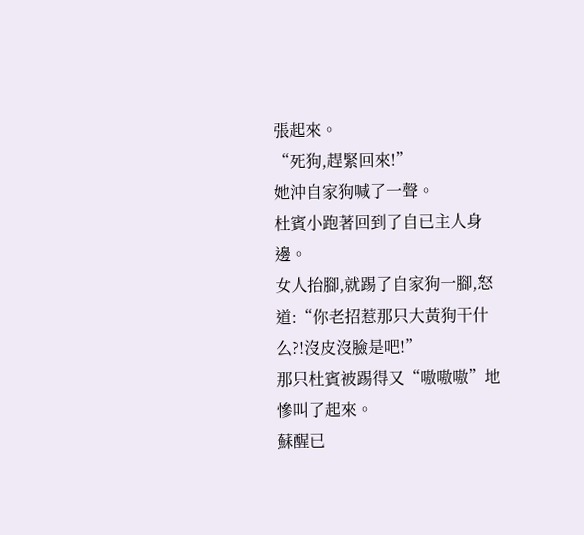張起來。
“死狗,趕緊回來!”
她沖自家狗喊了一聲。
杜賓小跑著回到了自已主人身邊。
女人抬腳,就踢了自家狗一腳,怒道:“你老招惹那只大黃狗干什么?!沒皮沒臉是吧!”
那只杜賓被踢得又“嗷嗷嗷”地慘叫了起來。
蘇醒已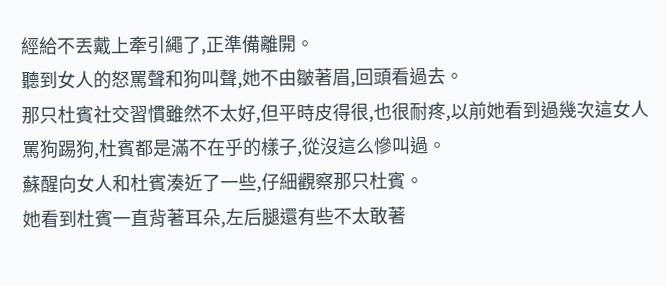經給不丟戴上牽引繩了,正準備離開。
聽到女人的怒罵聲和狗叫聲,她不由皺著眉,回頭看過去。
那只杜賓社交習慣雖然不太好,但平時皮得很,也很耐疼,以前她看到過幾次這女人罵狗踢狗,杜賓都是滿不在乎的樣子,從沒這么慘叫過。
蘇醒向女人和杜賓湊近了一些,仔細觀察那只杜賓。
她看到杜賓一直背著耳朵,左后腿還有些不太敢著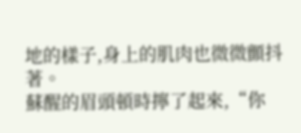地的樣子,身上的肌肉也微微顫抖著。
蘇醒的眉頭頓時擰了起來,“你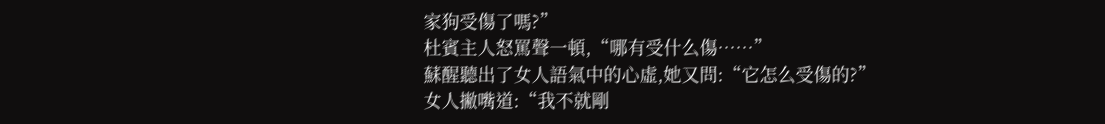家狗受傷了嗎?”
杜賓主人怒罵聲一頓,“哪有受什么傷……”
蘇醒聽出了女人語氣中的心虛,她又問:“它怎么受傷的?”
女人撇嘴道:“我不就剛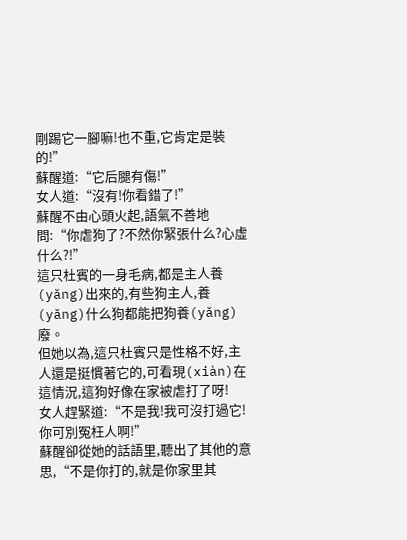剛踢它一腳嘛!也不重,它肯定是裝的!”
蘇醒道:“它后腿有傷!”
女人道:“沒有!你看錯了!”
蘇醒不由心頭火起,語氣不善地問:“你虐狗了?不然你緊張什么?心虛什么?!”
這只杜賓的一身毛病,都是主人養(yǎng)出來的,有些狗主人,養(yǎng)什么狗都能把狗養(yǎng)廢。
但她以為,這只杜賓只是性格不好,主人還是挺慣著它的,可看現(xiàn)在這情況,這狗好像在家被虐打了呀!
女人趕緊道:“不是我!我可沒打過它!你可別冤枉人啊!”
蘇醒卻從她的話語里,聽出了其他的意思,“不是你打的,就是你家里其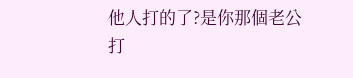他人打的了?是你那個老公打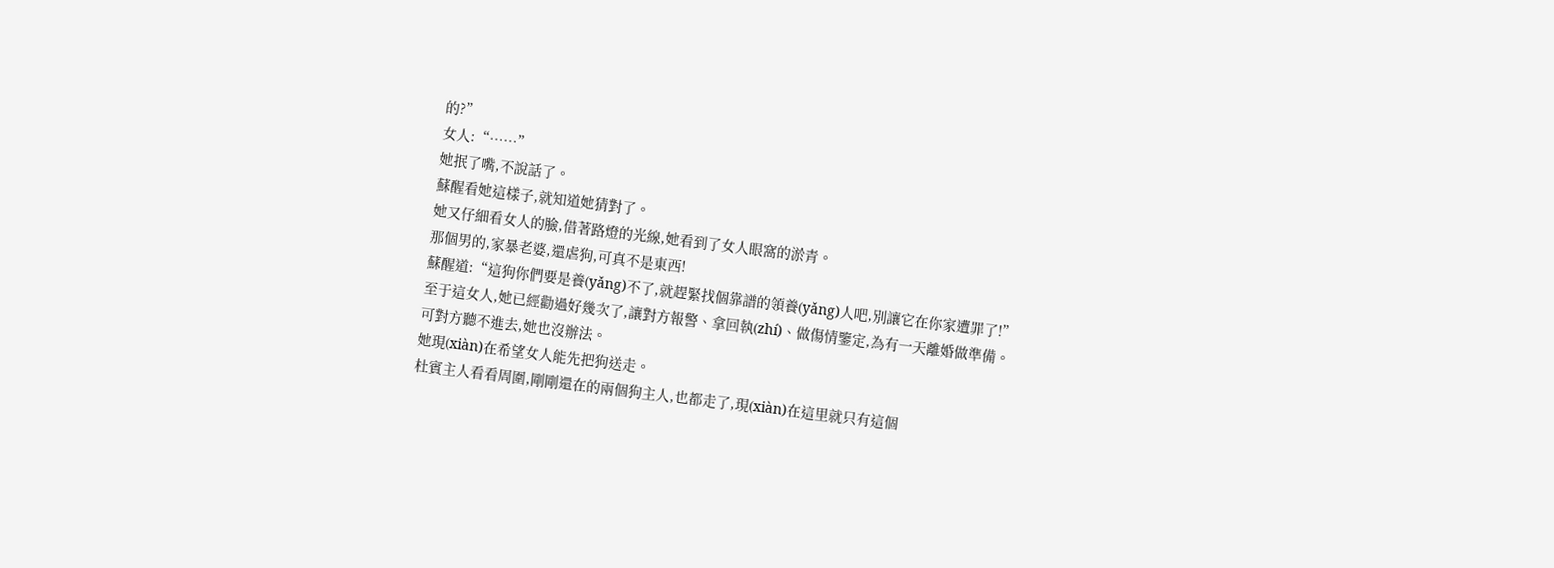的?”
女人:“……”
她抿了嘴,不說話了。
蘇醒看她這樣子,就知道她猜對了。
她又仔細看女人的臉,借著路燈的光線,她看到了女人眼窩的淤青。
那個男的,家暴老婆,還虐狗,可真不是東西!
蘇醒道:“這狗你們要是養(yǎng)不了,就趕緊找個靠譜的領養(yǎng)人吧,別讓它在你家遭罪了!”
至于這女人,她已經勸過好幾次了,讓對方報警、拿回執(zhí)、做傷情鑒定,為有一天離婚做準備。
可對方聽不進去,她也沒辦法。
她現(xiàn)在希望女人能先把狗送走。
杜賓主人看看周圍,剛剛還在的兩個狗主人,也都走了,現(xiàn)在這里就只有這個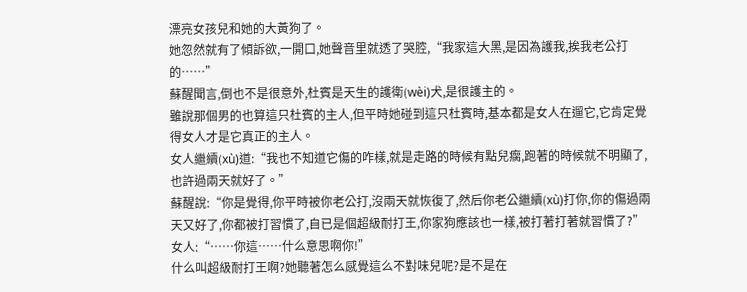漂亮女孩兒和她的大黃狗了。
她忽然就有了傾訴欲,一開口,她聲音里就透了哭腔,“我家這大黑,是因為護我,挨我老公打的……”
蘇醒聞言,倒也不是很意外,杜賓是天生的護衛(wèi)犬,是很護主的。
雖說那個男的也算這只杜賓的主人,但平時她碰到這只杜賓時,基本都是女人在遛它,它肯定覺得女人才是它真正的主人。
女人繼續(xù)道:“我也不知道它傷的咋樣,就是走路的時候有點兒瘸,跑著的時候就不明顯了,也許過兩天就好了。”
蘇醒說:“你是覺得,你平時被你老公打,沒兩天就恢復了,然后你老公繼續(xù)打你,你的傷過兩天又好了,你都被打習慣了,自已是個超級耐打王,你家狗應該也一樣,被打著打著就習慣了?”
女人:“……你這……什么意思啊你!”
什么叫超級耐打王啊?她聽著怎么感覺這么不對味兒呢?是不是在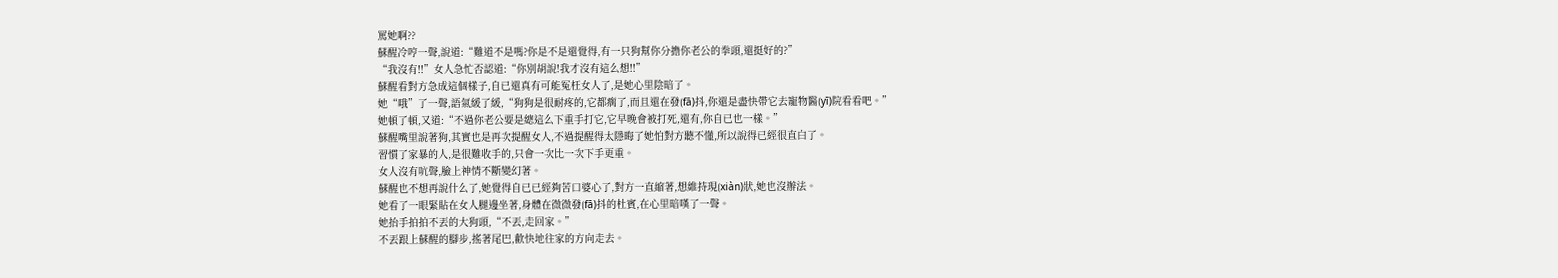罵她啊??
蘇醒冷哼一聲,說道:“難道不是嗎?你是不是還覺得,有一只狗幫你分擔你老公的拳頭,還挺好的?”
“我沒有!!”女人急忙否認道:“你別胡說!我才沒有這么想!!”
蘇醒看對方急成這個樣子,自已還真有可能冤枉女人了,是她心里陰暗了。
她“哦”了一聲,語氣緩了緩,“狗狗是很耐疼的,它都瘸了,而且還在發(fā)抖,你還是盡快帶它去寵物醫(yī)院看看吧。”
她頓了頓,又道:“不過你老公要是總這么下重手打它,它早晚會被打死,還有,你自已也一樣。”
蘇醒嘴里說著狗,其實也是再次提醒女人,不過提醒得太隱晦了她怕對方聽不懂,所以說得已經很直白了。
習慣了家暴的人,是很難收手的,只會一次比一次下手更重。
女人沒有吭聲,臉上神情不斷變幻著。
蘇醒也不想再說什么了,她覺得自已已經夠苦口婆心了,對方一直縮著,想維持現(xiàn)狀,她也沒辦法。
她看了一眼緊貼在女人腿邊坐著,身體在微微發(fā)抖的杜賓,在心里暗嘆了一聲。
她抬手拍拍不丟的大狗頭,“不丟,走回家。”
不丟跟上蘇醒的腳步,搖著尾巴,歡快地往家的方向走去。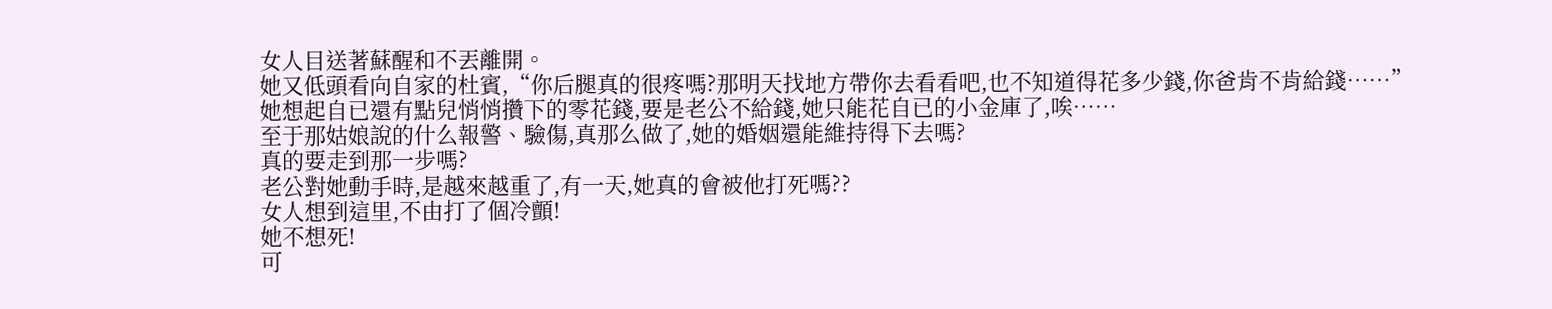女人目送著蘇醒和不丟離開。
她又低頭看向自家的杜賓,“你后腿真的很疼嗎?那明天找地方帶你去看看吧,也不知道得花多少錢,你爸肯不肯給錢……”
她想起自已還有點兒悄悄攢下的零花錢,要是老公不給錢,她只能花自已的小金庫了,唉……
至于那姑娘說的什么報警、驗傷,真那么做了,她的婚姻還能維持得下去嗎?
真的要走到那一步嗎?
老公對她動手時,是越來越重了,有一天,她真的會被他打死嗎??
女人想到這里,不由打了個冷顫!
她不想死!
可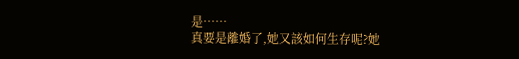是……
真要是離婚了,她又該如何生存呢?她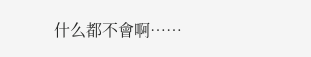什么都不會啊……